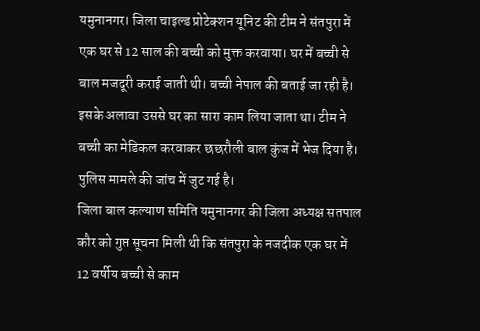यमुनानगर। जिला चाइल्ड प्रोटेक्शन यूनिट की टीम ने संतपुरा में एक घर से 12 साल की बच्ची को मुक्त करवाया। घर में बच्ची से बाल मजदूरी कराई जाती थी। बच्ची नेपाल की बताई जा रही है। इसके अलावा उससे घर का सारा काम लिया जाता था। टीम ने बच्ची का मेडिकल करवाकर छछरौली बाल कुंज में भेज दिया है। पुलिस मामले की जांच में जुट गई है।
जिला बाल कल्याण समिति यमुनानगर की जिला अध्यक्ष सतपाल कौर को गुप्त सूचना मिली थी कि संतपुरा के नजदीक एक घर में 12 वर्षीय बच्ची से काम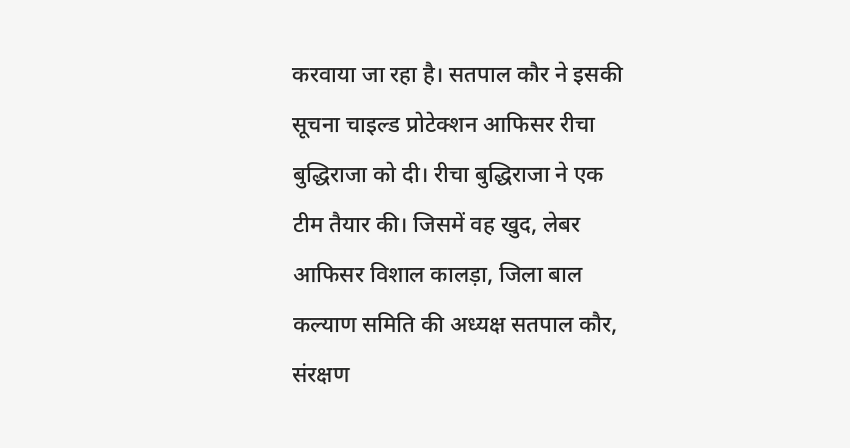करवाया जा रहा है। सतपाल कौर ने इसकी सूचना चाइल्ड प्रोटेक्शन आफिसर रीचा बुद्धिराजा को दी। रीचा बुद्धिराजा ने एक टीम तैयार की। जिसमें वह खुद, लेबर आफिसर विशाल कालड़ा, जिला बाल कल्याण समिति की अध्यक्ष सतपाल कौर, संरक्षण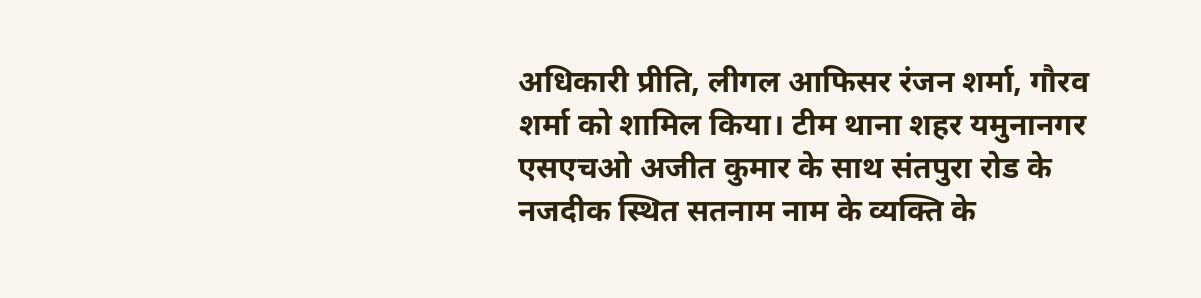अधिकारी प्रीति, लीगल आफिसर रंजन शर्मा, गौरव शर्मा को शामिल किया। टीम थाना शहर यमुनानगर एसएचओ अजीत कुमार के साथ संतपुरा रोड के नजदीक स्थित सतनाम नाम के व्यक्ति के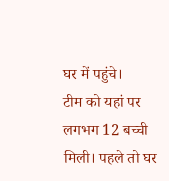घर में पहुंचे।
टीम को यहां पर लगभग 12 बच्ची मिली। पहले तो घर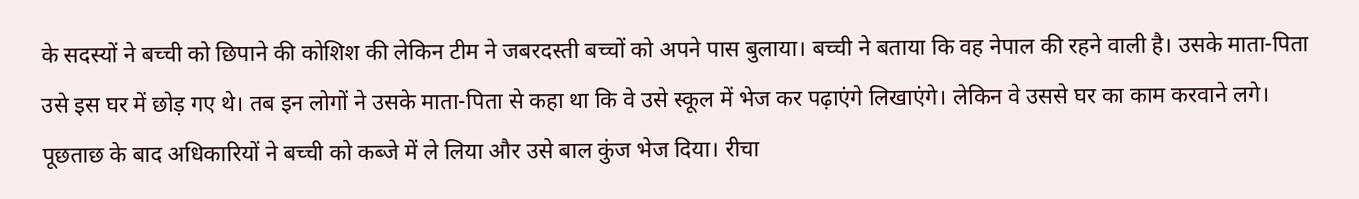के सदस्यों ने बच्ची को छिपाने की कोशिश की लेकिन टीम ने जबरदस्ती बच्चों को अपने पास बुलाया। बच्ची ने बताया कि वह नेपाल की रहने वाली है। उसके माता-पिता उसे इस घर में छोड़ गए थे। तब इन लोगों ने उसके माता-पिता से कहा था कि वे उसे स्कूल में भेज कर पढ़ाएंगे लिखाएंगे। लेकिन वे उससे घर का काम करवाने लगे। पूछताछ के बाद अधिकारियों ने बच्ची को कब्जे में ले लिया और उसे बाल कुंज भेज दिया। रीचा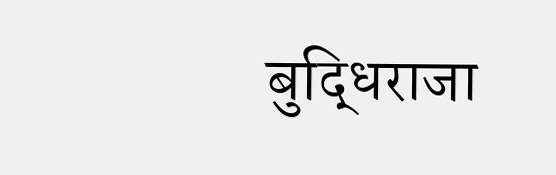बुद्धिराजा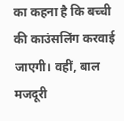का कहना है कि बच्ची की काउंसलिंग करवाई जाएगी। वहीं, बाल मजदूरी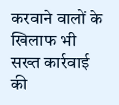करवाने वालों के खिलाफ भी सख्त कार्रवाई की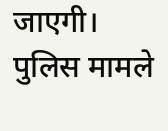जाएगी। पुलिस मामले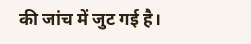की जांच में जुट गई है।